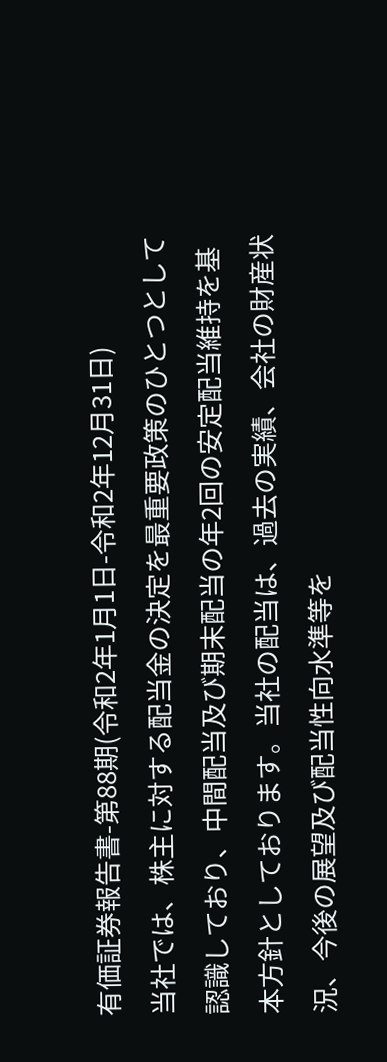有価証券報告書-第88期(令和2年1月1日-令和2年12月31日)
当社では、株主に対する配当金の決定を最重要政策のひとつとして認識しており、中間配当及び期末配当の年2回の安定配当維持を基本方針としております。当社の配当は、過去の実績、会社の財産状況、今後の展望及び配当性向水準等を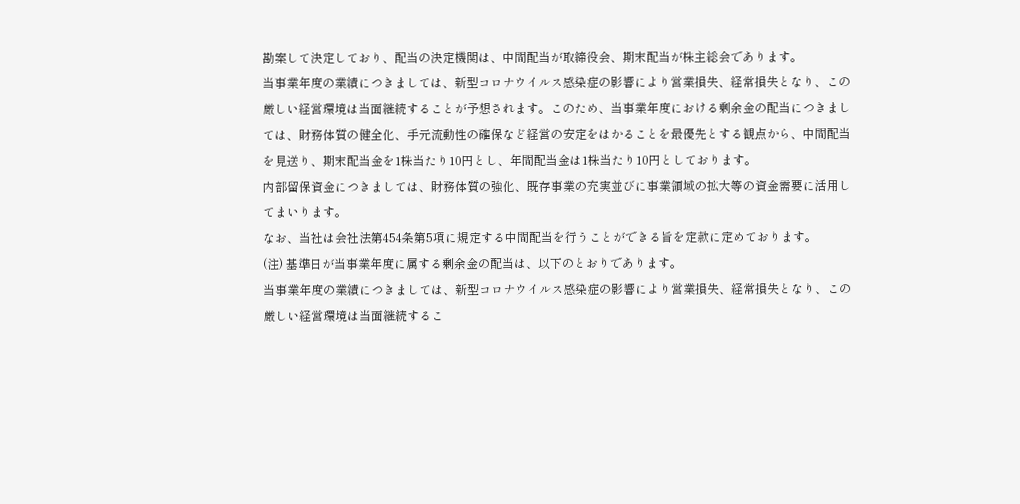勘案して決定しており、配当の決定機関は、中間配当が取締役会、期末配当が株主総会であります。
当事業年度の業績につきましては、新型コロナウイルス感染症の影響により営業損失、経常損失となり、この厳しい経営環境は当面継続することが予想されます。このため、当事業年度における剰余金の配当につきましては、財務体質の健全化、手元流動性の確保など経営の安定をはかることを最優先とする観点から、中間配当を見送り、期末配当金を1株当たり10円とし、年間配当金は1株当たり10円としております。
内部留保資金につきましては、財務体質の強化、既存事業の充実並びに事業領域の拡大等の資金需要に活用してまいります。
なお、当社は会社法第454条第5項に規定する中間配当を行うことができる旨を定款に定めております。
(注) 基準日が当事業年度に属する剰余金の配当は、以下のとおりであります。
当事業年度の業績につきましては、新型コロナウイルス感染症の影響により営業損失、経常損失となり、この厳しい経営環境は当面継続するこ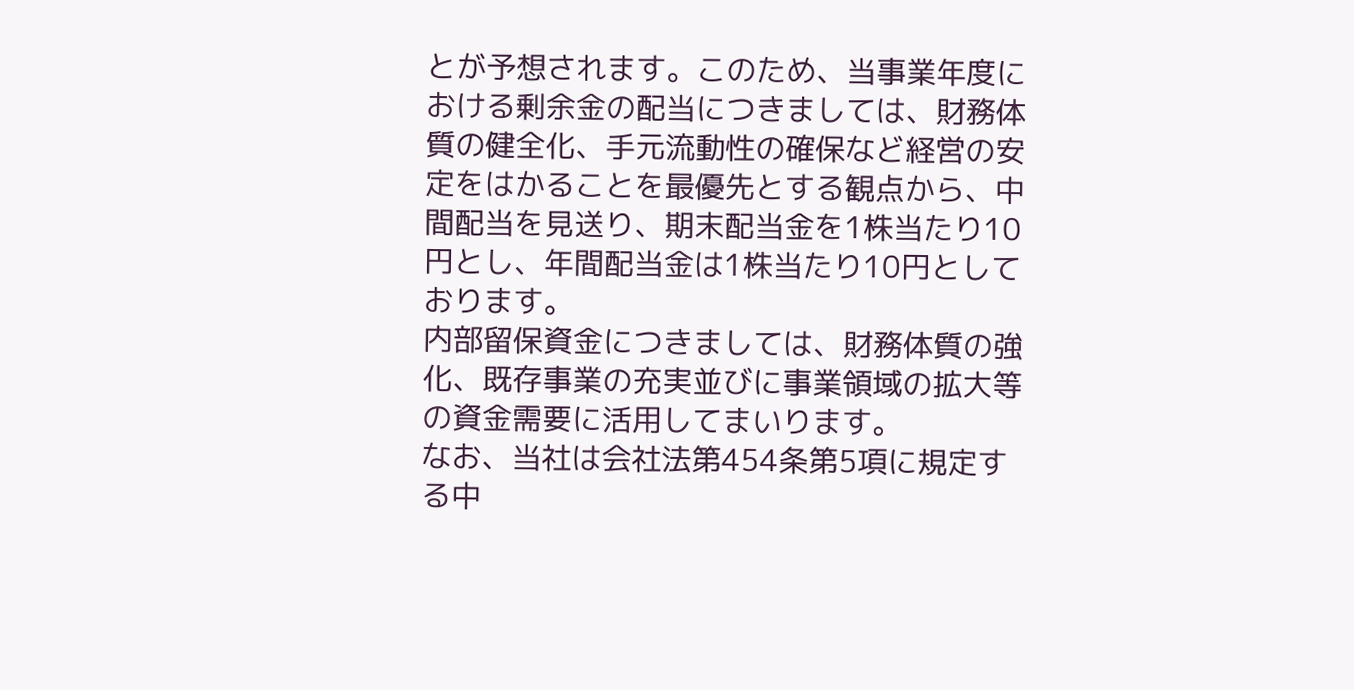とが予想されます。このため、当事業年度における剰余金の配当につきましては、財務体質の健全化、手元流動性の確保など経営の安定をはかることを最優先とする観点から、中間配当を見送り、期末配当金を1株当たり10円とし、年間配当金は1株当たり10円としております。
内部留保資金につきましては、財務体質の強化、既存事業の充実並びに事業領域の拡大等の資金需要に活用してまいります。
なお、当社は会社法第454条第5項に規定する中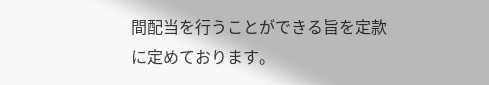間配当を行うことができる旨を定款に定めております。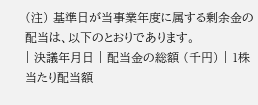(注) 基準日が当事業年度に属する剰余金の配当は、以下のとおりであります。
| 決議年月日 | 配当金の総額 (千円) | 1株当たり配当額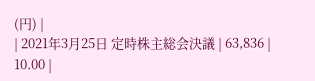(円) |
| 2021年3月25日 定時株主総会決議 | 63,836 | 10.00 |